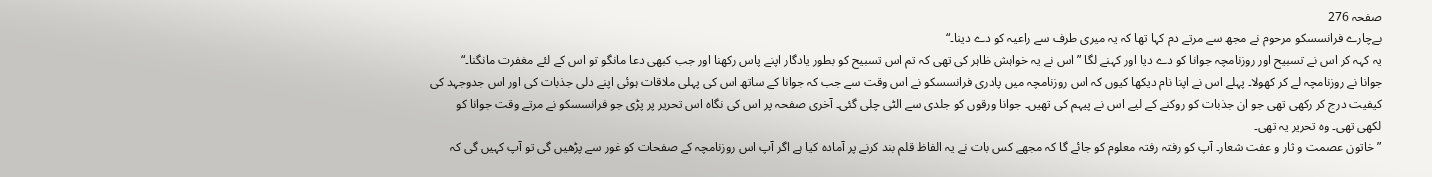صفحہ 276
بےچارے فرانسسکو مرحوم نے مجھ سے مرتے دم کہا تھا کہ یہ میری طرف سے راعیہ کو دے دینا۔“
یہ کہہ کر اس نے تسبیح اور روزنامچہ جوانا کو دے دیا اور کہنے لگا ”اس نے یہ خواہش ظاہر کی تھی کہ تم اس تسبیح کو بطور یادگار اپنے پاس رکھنا اور جب کبھی دعا مانگو تو اس کے لئے مغفرت مانگنا۔“
جوانا نے روزنامچہ لے کر کھولا۔ پہلے اس نے اپنا نام دیکھا کیوں کہ اس روزنامچہ میں پادری فرانسسکو نے اس وقت سے جب کہ جوانا کے ساتھ اس کی پہلی ملاقات ہوئی اپنے دلی جذبات کی اور اس جدوجہد کی کیفیت درج کر رکھی تھی جو ان جذبات کو روکنے کے لیے اس نے پیہم کی تھیں۔ جوانا ورقوں کو جلدی سے الٹی چلی گئی۔ آخری صفحہ پر اس کی نگاہ اس تحریر پر پڑی جو فرانسسکو نے مرتے وقت جوانا کو لکھی تھی۔ وہ تحریر یہ تھی۔
”خاتون عصمت و ثار و عفت شعار۔ آپ کو رفتہ رفتہ معلوم کو جائے گا کہ مجھے کس بات نے یہ الفاظ قلم بند کرنے پر آمادہ کیا ہے اگر آپ اس روزنامچہ کے صفحات کو غور سے پڑھیں گی تو آپ کہیں گی کہ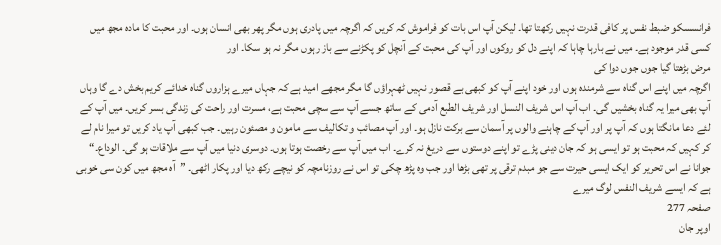فرانسسکو ضبط نفس پر کافی قدرت نہیں رکھتا تھا۔ لیکن آپ اس بات کو فراموش کہ کریں کہ اگرچہ میں پادری ہوں مگر پھر بھی انسان ہوں۔ اور محبت کا مادہ مجھ میں کسی قدر موجود ہے۔ میں نے بارہا چاہا کہ اپنے دل کو روکوں اور آپ کی محبت کے آنچل کو پکڑنے سے باز رہوں مگر نہ ہو سکا۔ اور
مرض بڑھتا گیا جوں جوں دوا کی
اگرچہ میں اپنے اس گناہ سے شرمندہ ہوں اور خود اپنے آپ کو کبھی بے قصور نہیں ٹھہراؤں گا مگر مجھے امید ہے کہ جہاں میرے ہزاروں گناہ خدائے کریم بخش دے گا وہاں آپ بھی میرا یہ گناہ بخشیں گی۔ اب آپ اس شریف النسل اور شریف الطبع آدمی کے ساتھ جسے آپ سے سچی محبت ہے، مسرت اور راحت کی زندگی بسر کریں۔ میں آپ کے لئے دعا مانگتا ہوں کہ آپ پر اور آپ کے چاہنے والوں پر آسمان سے برکت نازل ہو۔ اور آپ مصائب و تکالیف سے مامون و مصئون رہیں۔ جب کبھی آپ یاد کریں تو میرا نام لے کر کہیں کہ محبت ہو تو ایسی ہو کہ جان دینی پڑے تو اپنے دوستوں سے دریغ نہ کرے۔ اب میں آپ سے رخصت ہوتا ہوں۔ دوسری دنیا میں آپ سے ملاقات ہو گی۔ الوداع۔“
جوانا نے اس تحریر کو ایک ایسی حیرت سے جو مبدم ترقی پر تھی بڑھا اور جب وہ پڑھ چکی تو اس نے روزنامچہ کو نیچے رکھ دیا اور پکار اٹھی۔ ”آہ مجھ میں کون سی خوبی ہے کہ ایسے شریف النفس لوگ میرے
صفحہ 277
اوپر جان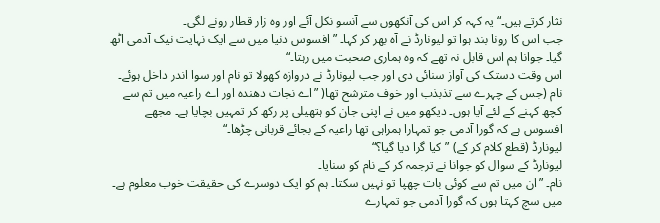نثار کرتے ہیں۔“ یہ کہہ کر اس کی آنکھوں سے آنسو نکل آئے اور وہ زار قطار رونے لگی۔
جب اس کا رونا بند ہوا تو لیونارڈ نے آہ بھر کر کہا۔ ”افسوس دنیا میں سے ایک نہایت نیک آدمی اٹھ گیا۔ جوانا ہم اس قابل نہ تھے کہ وہ ہماری صحبت میں رہتا۔“
اس وقت دستک کی آواز سنائی دی اور جب لیونارڈ نے دروازہ کھولا تو نام اور سوا اندر داخل ہوئے۔
نام (جس کے چہرے سے تذبذب اور خوف مترشح تھا( ”اے نجات دھندہ اور اے راعیہ میں تم سے کچھ کہنے کے لئے آیا ہوں۔ دیکھو میں نے اپنی جان کو ہتھیلی پر رکھ کر تمہیں بچایا ہے۔ مجھے افسوس ہے کہ گورا آدمی جو تمہارا ہمراہی تھا راعیہ کے بجائے قربانی چڑھا۔“
لیونارڈ (قطع کلام کر کے) ”کیا گرا دیا گیا؟“
لیونارڈ کے سوال کو جوانا نے ترجمہ کر کے نام کو سنایا۔
نام۔ ”ان میں تم سے کوئی بات چھپا تو نہیں سکتا۔ ہم کو ایک دوسرے کی حقیقت خوب معلوم ہے۔ میں سچ کہتا ہوں کہ گورا آدمی جو تمہارے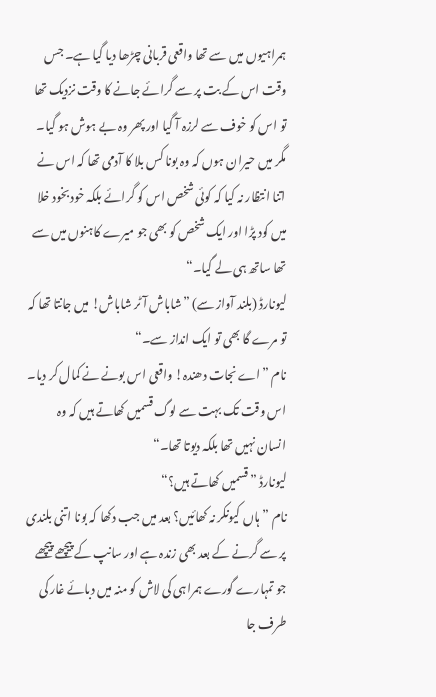ہمراہیوں میں سے تھا واقعی قربانی چڑھا دیا گیا ہے۔ جس وقت اس کے بت پر سے گرائے جانے کا وقت نزدیک تھا تو اس کو خوف سے لرزہ آ گیا اور پھر وہ بے ہوش ہو گیا۔ مگر میں حیران ہوں کہ وہ بونا کس بلا کا آدمی تھا کہ اس نے اتنا انتظار نہ کیا کہ کوئی شخص اس کو گرائے بلکہ خودبخود خلا میں کود پڑا اور ایک شخص کو بھی جو میرے کاہنوں میں سے تھا ساتھ ہی لے گیا۔“
لیونارڈ (بلند آواز سے) ”شاباش آٹر شاباش! میں جانتا تھا کہ تو مرے گا بھی تو ایک انداز سے۔“
نام ”اے نجات دھندہ! واقعی اس بونے نے کمال کر دیا۔ اس وقت تک بہت سے لوگ قسمیں کھاتے ہیں کہ وہ انسان نہیں تھا بلکہ دیوتا تھا۔“
لیونارڈ ”قسمیں کھاتے ہیں؟“
نام ”ہاں کیونکر نہ کھائیں؟ بعد میں جب دکھا کہ بونا اتنی بلندی پر سے گرنے کے بعد بھی زندہ ہے اور سانپ کے پیچھے پیچھے جو تمہارے گورے ہمراہی کی لاش کو منہ میں دبائے غار کی طرف جا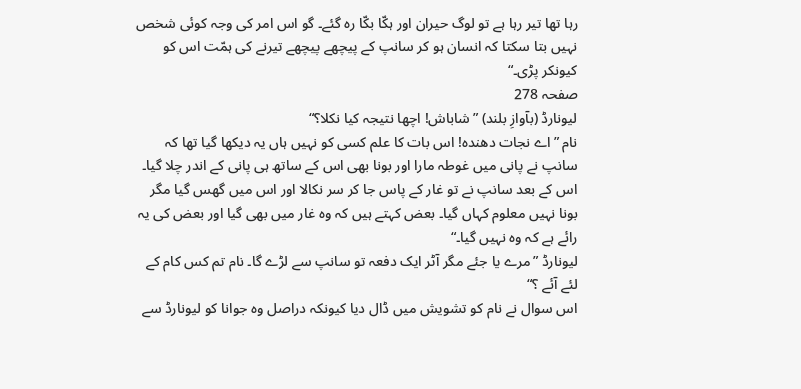رہا تھا تیر رہا ہے تو لوگ حیران اور ہکّا بکّا رہ گئے۔ گو اس امر کی وجہ کوئی شخص نہیں بتا سکتا کہ انسان ہو کر سانپ کے پیچھے پیچھے تیرنے کی ہمّت اس کو کیونکر پڑی۔“
صفحہ 278
لیونارڈ (بآوازِ بلند) ”شاباش! اچھا نتیجہ کیا نکلا؟“
نام ”اے نجات دھندہ! اس بات کا علم کسی کو نہیں ہاں یہ دیکھا گیا تھا کہ سانپ نے پانی میں غوطہ مارا اور بونا بھی اس کے ساتھ ہی پانی کے اندر چلا گیا۔ اس کے بعد سانپ نے تو غار کے پاس جا کر سر نکالا اور اس میں گھس گیا مگر بونا نہیں معلوم کہاں گیا۔ بعض کہتے ہیں کہ وہ غار میں بھی گیا اور بعض کی یہ رائے ہے کہ وہ نہیں گیا۔“
لیونارڈ ”مرے یا جئے مگر آٹر ایک دفعہ تو سانپ سے لڑے گا۔ نام تم کس کام کے لئے آئے ؟“
اس سوال نے نام کو تشویش میں ڈال دیا کیونکہ دراصل وہ جوانا کو لیونارڈ سے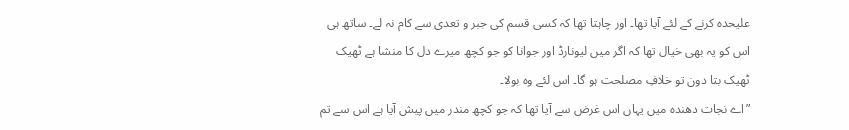علیحدہ کرنے کے لئے آیا تھا۔ اور چاہتا تھا کہ کسی قسم کی جبر و تعدی سے کام نہ لے۔ ساتھ ہی اس کو یہ بھی خیال تھا کہ اگر میں لیونارڈ اور جوانا کو جو کچھ میرے دل کا منشا ہے ٹھیک ٹھیک بتا دون تو خلافِ مصلحت ہو گا۔ اس لئے وہ بولا۔
”اے نجات دھندہ میں یہاں اس غرض سے آیا تھا کہ جو کچھ مندر میں پیش آیا ہے اس سے تم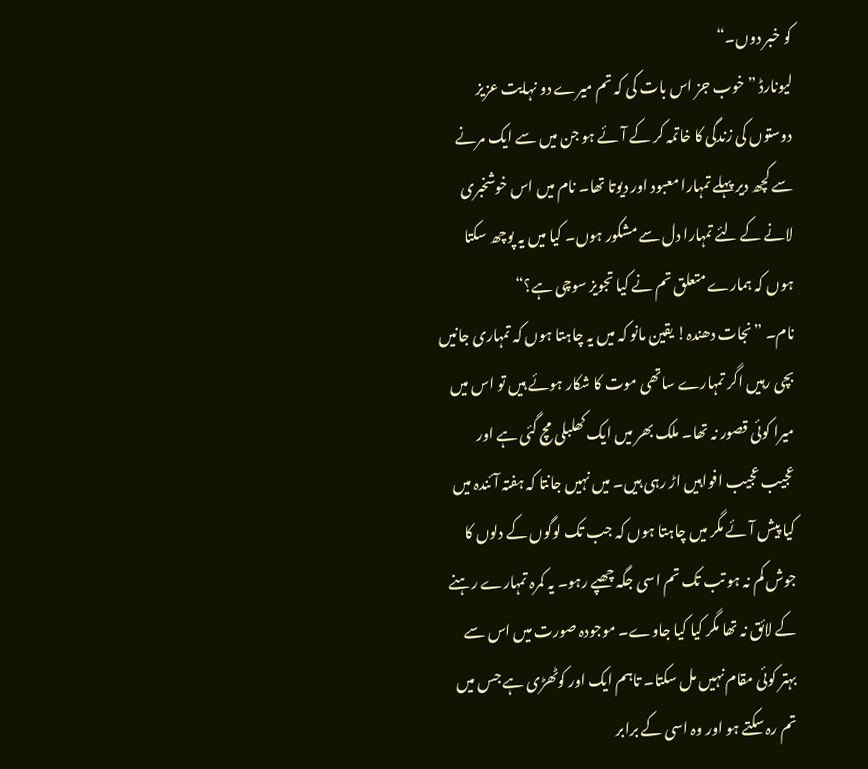کو خبر دوں۔“
لیونارڈ ”خوب جز اس بات کی کہ تم میرے دو نہایت عزیز دوستوں کی زندگی کا خاتمہ کر کے آئے ہو جن میں سے ایک مرنے سے کچھ دیر پہلے تمہارا معبود اور دیوتا تھا۔ نام میں اس خوشخبری لانے کے لئے تمہارا دل سے مشکور ہوں۔ کیا میں یہ پوچھ سکتا ہوں کہ ہمارے متعلق تم نے کیا تجویز سوچی ہے؟“
نام۔ ”نجات دھندہ! یقین مانو کہ میں یہ چاہتا ہوں کہ تمہاری جانیں بچی رہیں اگر تمہارے ساتھی موت کا شکار ہوئے ہیں تو اس میں میرا کوئی قصور نہ تھا۔ ملک بھر میں ایک کھلبلی مچ گئی ہے اور عجیب عجیب افواہیں اڑ رہی ہیں۔ میں نہیں جانتا کہ ہفتہ آئندہ میں کیا پیش آئے مگر میں چاہتا ہوں کہ جب تک لوگوں کے دلوں کا جوش کم نہ ہو تب تک تم اسی جگہ چھپے رہو۔ یہ کمرہ تمہارے رہنے کے لائق نہ تھا مگر کیا کیا جاوے۔ موجودہ صورت میں اس سے بہتر کوئی مقام نہیں مل سکتا۔ تاہم ایک اور کوٹھڑی ہے جس میں تم رہ سکتے ہو اور وہ اسی کے برابر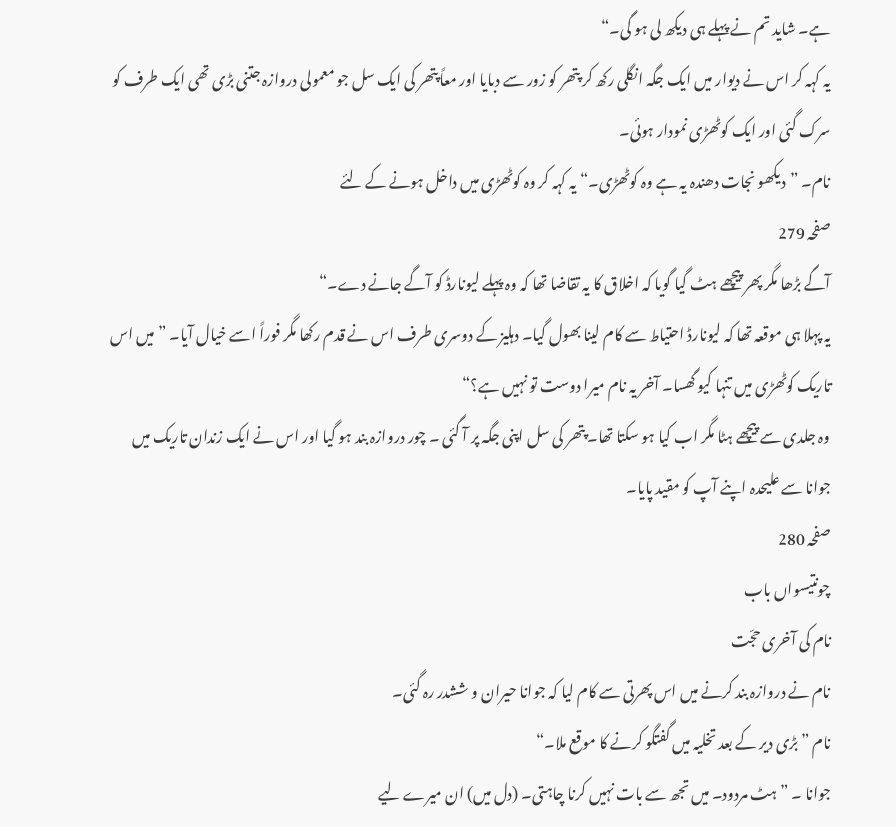ہے۔ شاید تم نے پہلے ہی دیکھ لی ہو گی۔“
یہ کہہ کر اس نے دیوار میں ایک جگہ انگلی رکھ کر پتھر کو زور سے دبایا اور معاً پتھر کی ایک سل جو معمولی دروازہ جتنی بڑی تھی ایک طرف کو سرک گئی اور ایک کوٹھڑی نمودار ہوئی۔
نام۔ ”دیکھو نجات دھندہ یہ ہے وہ کوٹھڑی۔“ یہ کہہ کر وہ کوٹھڑی میں داخل ہونے کے لئے
صفحہ 279
آگے بڑھا مگر پھر پیچھے ہٹ گیا گویا کہ اخلاق کا یہ تقاضا تھا کہ وہ پہلے لیونارڈ کو آگے جانے دے۔“
یہ پہلا ہی موقعہ تھا کہ لیونارڈ احتیاط سے کام لینا بھول گیا۔ دہلیز کے دوسری طرف اس نے قدم رکھا مگر فوراً اسے خیال آیا۔ ”میں اس تاریک کوٹھڑی میں تنہا کیو گھسا۔ آخر یہ نام میرا دوست تو نہیں ہے؟“
وہ جلدی سے پیچھے ہٹا مگر اب کیا ہو سکتا تھا۔ پتھر کی سل اپنی جگہ پر آ گئی ۔ چور دروازہ بند ہو گیا اور اس نے ایک زندان تاریک میں جوانا سے علیحدہ اپنے آپ کو مقید پایا۔
صفحہ 280
چونتیسواں باب
نام کی آخری حجّت
نام نے دروازہ بند کرنے میں اس پھرتی سے کام لیا کہ جوانا حیران و ششدر رہ گئی۔
نام ” بڑی دیر کے بعد تخلیہ میں گفتگو کرنے کا موقع ملا۔“
جوانا ۔ ”ہٹ مردود۔ میں تجھ سے بات نہیں کرنا چاہتی۔ (دل میں) ان میرے لیے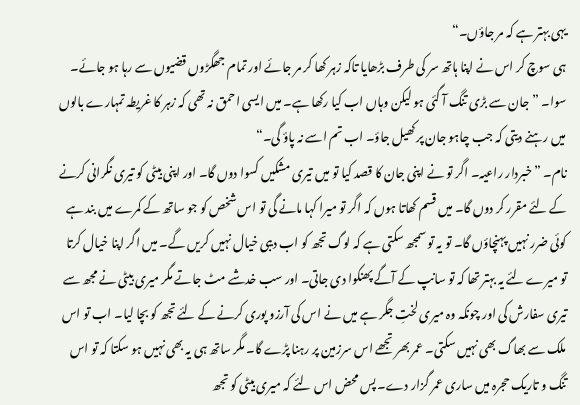یہی بہتر ہے کہ مر جاؤں۔“
ہی سوچ کر اس نے اپنا ہاتھ سر کی طرف بڑھایا تاکہ زہر کھا کر مر جائے اور تمام جھگڑوں قضیوں سے رہا ہو جائے۔
سوا۔ ”جان سے بڑی تنگ آ گئی ہو لیکن وہاں اب کیا رکھا ہے۔ میں ایسی احمق نہ تھی کہ زہر کا غریطہ تمہارے بالوں میں رہنے دیتی کہ جب چاہو جان پر کھیل جاؤ۔ اب تم اسے نہ پاؤ گی۔“
نام۔ ” خبردار راعیہ۔ اگر تو نے اپنی جان کا قصد کیا تو میں تیری مشکیں کسوا دوں گا۔ اور اپنی بیٹی کو تیری نگرانی کرنے کے لئے مقرر کر دوں گا۔ میں قسم کھاتا ہوں کہ اگر تو میرا کہا مانے گی تو اس شخص کو جو ساتھ کے کمرے میں بند ہے کوئی ضرر نہیں پہنچاؤں گا۔ تو یہ تو سمجھ سکتی ہے کہ لوگ تجھ کو اب دیبی خیال نہیں کریں گے۔ میں اگر اپنا خیال کرتا تو میرے لئے یہ بہتر تھا کہ تو سانپ کے آگے پھنکوا دی جاتی۔ اور سب خدشے مٹ جاتے مگر میری بیٹی نے مجھ سے تیری سفارش کی اور چونکہ وہ میری لختِ جگر ہے میں نے اس کی آرزو پوری کرنے کے لئے تجھ کو بچا لیا۔ اب تو اس ملک سے بھاگ بھی نہیں سکتی۔ عمر بھر تجھے اس سرزمین پر رہنا پڑے گا۔ مگر ساتھ ہی یہ بھی نہیں ہو سکتا کہ تو اس تنگ و تاریک حجرہ میں ساری عمر گزار دے۔ پس محض اس لئے کہ میری بیٹی کو تجھ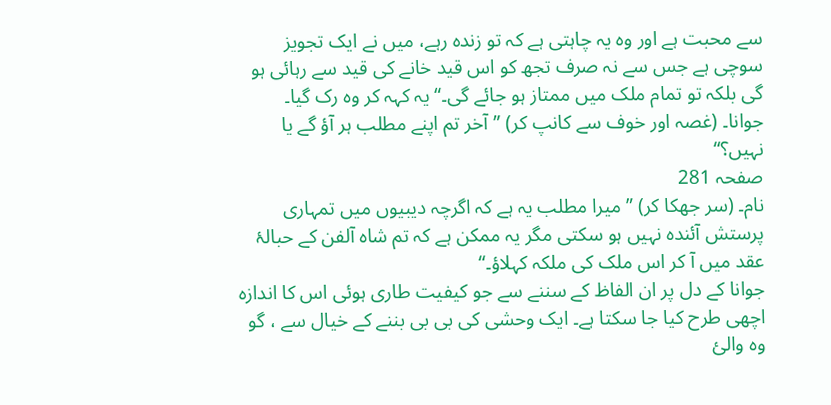سے محبت ہے اور وہ یہ چاہتی ہے کہ تو زندہ رہے، میں نے ایک تجویز سوچی ہے جس سے نہ صرف تجھ کو اس قید خانے کی قید سے رہائی ہو گی بلکہ تو تمام ملک میں ممتاز ہو جائے گی۔“ یہ کہہ کر وہ رک گیا۔
جوانا۔ (غصہ اور خوف سے کانپ کر) ”آخر تم اپنے مطلب ہر آؤ گے یا نہیں؟“
صفحہ 281
نام۔ (سر جھکا کر) ”میرا مطلب یہ ہے کہ اگرچہ دیبیوں میں تمہاری پرستش آئندہ نہیں ہو سکتی مگر یہ ممکن ہے کہ تم شاہ آلفن کے حبالۂ عقد میں آ کر اس ملک کی ملکہ کہلاؤ۔“
جوانا کے دل پر ان الفاظ کے سننے سے جو کیفیت طاری ہوئی اس کا اندازہ اچھی طرح کیا جا سکتا ہے۔ ایک وحشی کی بی بی بننے کے خیال سے ، گو وہ والئ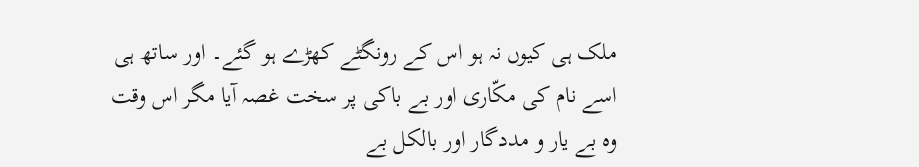ملک ہی کیوں نہ ہو اس کے رونگٹے کھڑے ہو گئے۔ اور ساتھ ہی اسے نام کی مکّاری اور بے باکی پر سخت غصہ آیا مگر اس وقت وہ بے یار و مددگار اور بالکل بے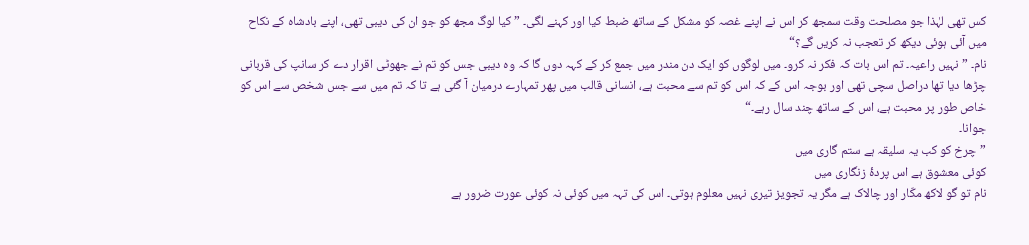کس تھی لہٰذا جو مصلحت وقت سمجھ کر اس نے اپنے غصہ کو مشکل کے ساتھ ضبط کیا اور کہنے لگی۔ ”کیا لوگ مجھ کو جو ان کی دیبی تھی، اپنے بادشاہ کے نکاح میں آئی ہوئی دیکھ کر تعجب نہ کریں گے؟“
نام۔ ”نہیں راعیہ۔ تم اس بات کہ فکر نہ کرو۔ میں لوگوں کو ایک دن مندر میں جمع کر کے کہہ دوں گا کہ وہ دیبی جس کو تم نے جھوٹی اقرار دے کر سانپ کی قربانی چڑھا دیا تھا دراصل سچی تھی اور بوجہ اس کے کہ اس کو تم سے محبت ہے، انسانی قالب میں پھر تمہارے درمیان آ گئی ہے تا کہ تم میں سے جس شخص سے اس کو خاص طور پر محبت ہے، اس کے ساتھ چند سال رہے۔“
جوانا۔
”چرخ کو کب یہ سلیقہ ہے ستم گاری میں
کوئی معشوق ہے اس پردۂ زنگاری میں
نام تو گو لاکھ مکّار اور چالاک ہے مگر یہ تجویز تیری نہیں معلوم ہوتی۔ اس کی تہہ میں کوئی نہ کوئی عورت ضرور ہے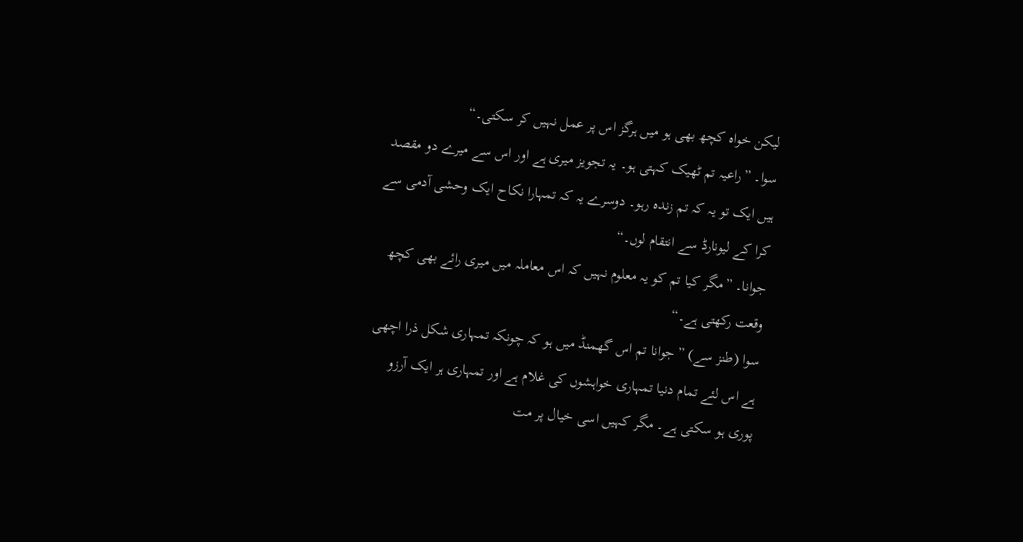لیکن خواہ کچھ بھی ہو میں ہرگز اس پر عمل نہیں کر سکتی۔“
سوا۔ ”راعیہ تم ٹھیک کہتی ہو۔ یہ تجویز میری ہے اور اس سے میرے دو مقصد ہیں ایک تو یہ کہ تم زندہ رہو۔ دوسرے یہ کہ تمہارا نکاح ایک وحشی آدمی سے کرا کے لیونارڈ سے انتقام لوں۔“
جوانا۔ ”مگر کیا تم کو یہ معلوم نہیں کہ اس معاملہ میں میری رائے بھی کچھ وقعت رکھتی ہے۔“
سوا (طنز سے) ”جوانا تم اس گھمنڈ میں ہو کہ چونکہ تمہاری شکل ذرا اچھی ہے اس لئے تمام دنیا تمہاری خواہشوں کی غلام ہے اور تمہاری ہر ایک آرزو پوری ہو سکتی ہے۔ مگر کہیں اسی خیال پر مت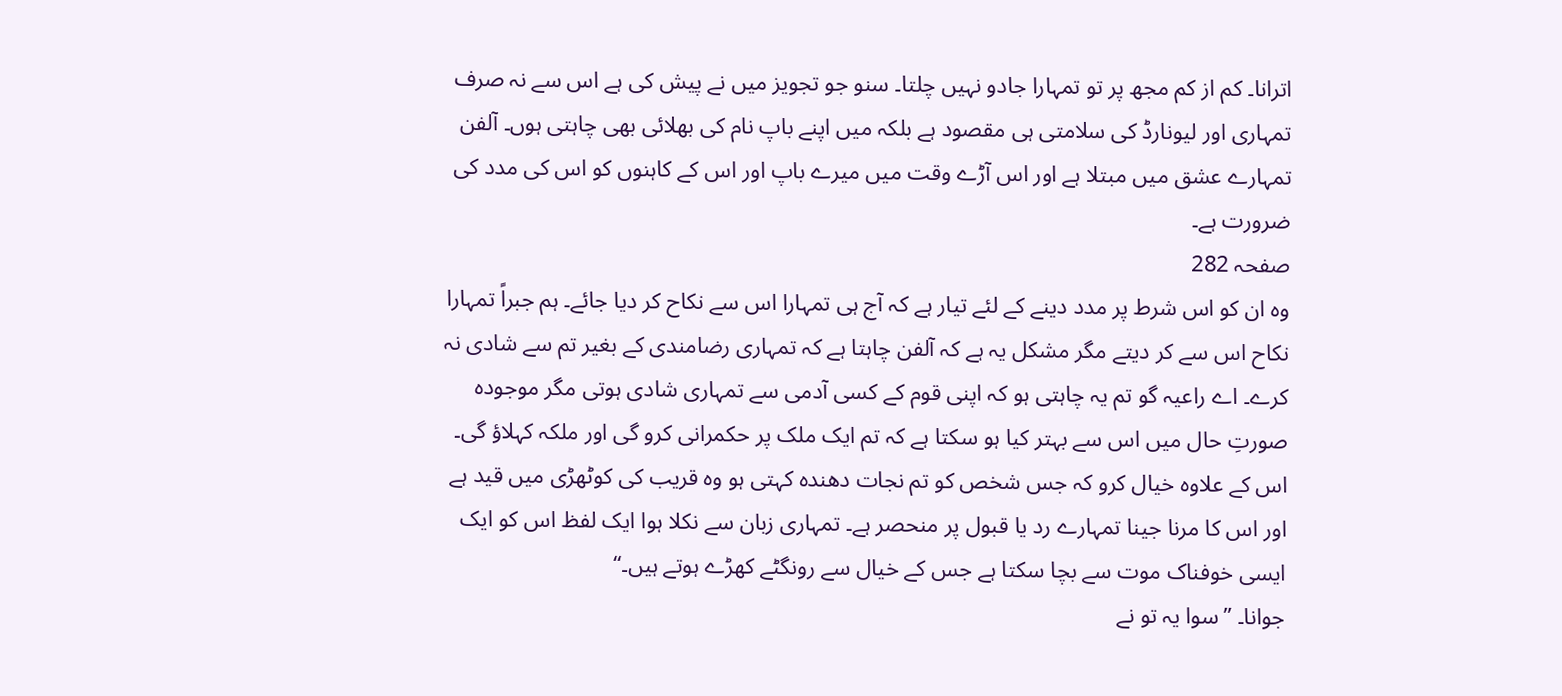اترانا۔ کم از کم مجھ پر تو تمہارا جادو نہیں چلتا۔ سنو جو تجویز میں نے پیش کی ہے اس سے نہ صرف تمہاری اور لیونارڈ کی سلامتی ہی مقصود ہے بلکہ میں اپنے باپ نام کی بھلائی بھی چاہتی ہوں۔ آلفن تمہارے عشق میں مبتلا ہے اور اس آڑے وقت میں میرے باپ اور اس کے کاہنوں کو اس کی مدد کی ضرورت ہے۔
صفحہ 282
وہ ان کو اس شرط پر مدد دینے کے لئے تیار ہے کہ آج ہی تمہارا اس سے نکاح کر دیا جائے۔ ہم جبراً تمہارا نکاح اس سے کر دیتے مگر مشکل یہ ہے کہ آلفن چاہتا ہے کہ تمہاری رضامندی کے بغیر تم سے شادی نہ کرے۔ اے راعیہ گو تم یہ چاہتی ہو کہ اپنی قوم کے کسی آدمی سے تمہاری شادی ہوتی مگر موجودہ صورتِ حال میں اس سے بہتر کیا ہو سکتا ہے کہ تم ایک ملک پر حکمرانی کرو گی اور ملکہ کہلاؤ گی۔ اس کے علاوہ خیال کرو کہ جس شخص کو تم نجات دھندہ کہتی ہو وہ قریب کی کوٹھڑی میں قید ہے اور اس کا مرنا جینا تمہارے رد یا قبول پر منحصر ہے۔ تمہاری زبان سے نکلا ہوا ایک لفظ اس کو ایک ایسی خوفناک موت سے بچا سکتا ہے جس کے خیال سے رونگٹے کھڑے ہوتے ہیں۔“
جوانا۔ ”سوا یہ تو نے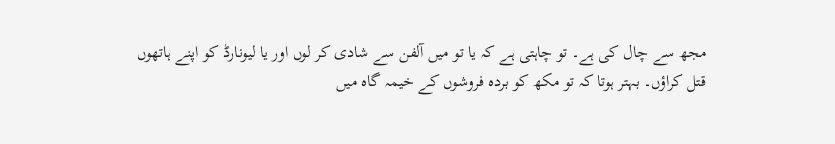مجھ سے چال کی ہے۔ تو چاہتی ہے کہ یا تو میں آلفن سے شادی کر لوں اور یا لیونارڈ کو اپنے ہاتھوں قتل کراؤں۔ بہتر ہوتا کہ تو مکھ کو بردہ فروشوں کے خیمہ گاہ میں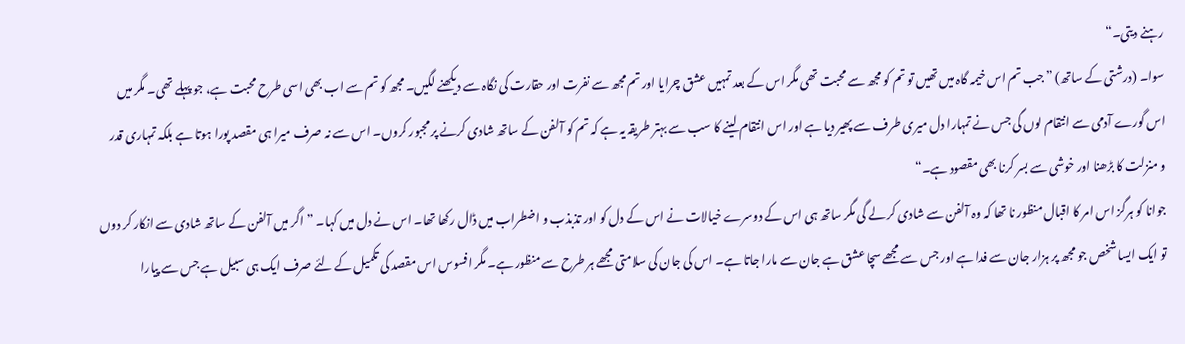رہنے دیتی۔“
سوا۔ (درشتی کے ساتھ) ”جب تم اس خیمہ گاہ میں تھیں تو تم کو مجھ سے محبت تھی مگر اس کے بعد تمہیں عشق چرایا اور تم مجھ سے نفرت اور حقارت کی نگاہ سے دیکھنے لگیں۔ مجھ کو تم سے اب بھی اسی طرح محبت ہے، جو پہلے تھی۔ مگر میں اس گورے آدمی سے انتقام لوں گی جس نے تمہارا دل میری طرف سے پھیر دیا ہے اور اس انتقام لینے کا سب سے بہتر طریقہ یہ ہے کہ تم کو آلفن کے ساتھ شادی کرنے پر مجبور کروں۔ اس سے نہ صرف میرا ہی مقصد پورا ہوتا ہے بلکہ تمہاری قدر و منزلت کا بڑھنا اور خوشی سے بسر کرنا بھی مقصود ہے۔“
جوانا کو ہرگز اس امر کا اقبال منظور نا تھا کہ وہ آلفن سے شادی کر لے گی مگر ساتھ ہی اس کے دوسرے خیالات نے اس کے دل کو اور تذبذب و اضطراب میں ڈال رکھا تھا۔ اس نے دل میں کہا۔ ”اگر میں آلفن کے ساتھ شادی سے انکار کر دوں تو ایک ایسا شخص جو مجھ پر ہزار جان سے فدا ہے اور جس سے مجھے سچا عشق ہے جان سے مارا جاتا ہے۔ اس کی جان کی سلامتی مجھے ہر طرح سے منظور ہے۔ مگر افسوس اس مقصد کی تکمیل کے لئے صرف ایک ہی سبیل ہے جس سے پیارا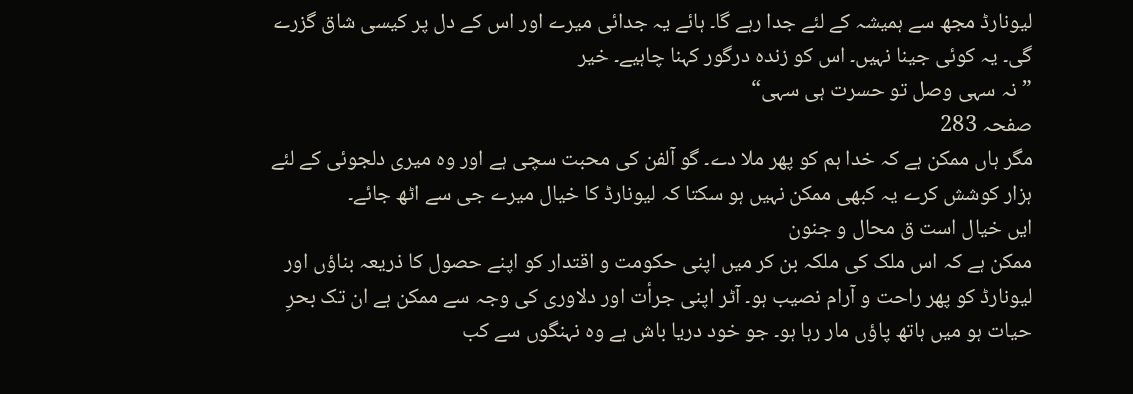لیونارڈ مجھ سے ہمیشہ کے لئے جدا رہے گا۔ ہائے یہ جدائی میرے اور اس کے دل پر کیسی شاق گزرے گی۔ یہ کوئی جینا نہیں۔ اس کو زندہ درگور کہنا چاہیے۔ خیر
”نہ سہی وصل تو حسرت ہی سہی“
صفحہ 283
مگر ہاں ممکن ہے کہ خدا ہم کو پھر ملا دے۔ گو آلفن کی محبت سچی ہے اور وہ میری دلجوئی کے لئے ہزار کوشش کرے یہ کبھی ممکن نہیں ہو سکتا کہ لیونارڈ کا خیال میرے جی سے اٹھ جائے۔
ایں خیال است ق محال و جنون
ممکن ہے کہ اس ملک کی ملکہ بن کر میں اپنی حکومت و اقتدار کو اپنے حصول کا ذریعہ بناؤں اور لیونارڈ کو پھر راحت و آرام نصیب ہو۔ آٹر اپنی جرأت اور دلاوری کی وجہ سے ممکن ہے ان تک بحرِ حیات ہو میں ہاتھ پاؤں مار رہا ہو۔ جو خود دریا باش ہے وہ نہنگوں سے کب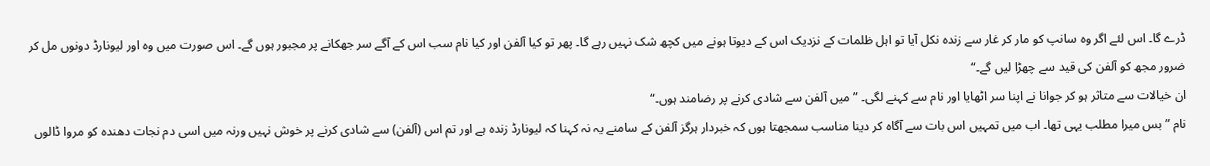ڈرے گا۔ اس لئے اگر وہ سانپ کو مار کر غار سے زندہ نکل آیا تو اہل ظلمات کے نزدیک اس کے دیوتا ہونے میں کچھ شک نہیں رہے گا۔ پھر تو کیا آلفن اور کیا نام سب اس کے آگے سر جھکانے پر مجبور ہوں گے۔ اس صورت میں وہ اور لیونارڈ دونوں مل کر ضرور مجھ کو آلفن کی قید سے چھڑا لیں گے۔“
ان خیالات سے متاثر ہو کر جوانا نے اپنا سر اٹھایا اور نام سے کہنے لگی۔ ”میں آلفن سے شادی کرنے پر رضامند ہوں۔“
نام ”بس میرا مطلب یہی تھا۔ اب میں تمہیں اس بات سے آگاہ کر دینا مناسب سمجھتا ہوں کہ خبردار ہرگز آلفن کے سامنے یہ نہ کہنا کہ لیونارڈ زندہ ہے اور تم اس (آلفن) سے شادی کرنے پر خوش نہیں ورنہ میں اسی دم نجات دھندہ کو مروا ڈالوں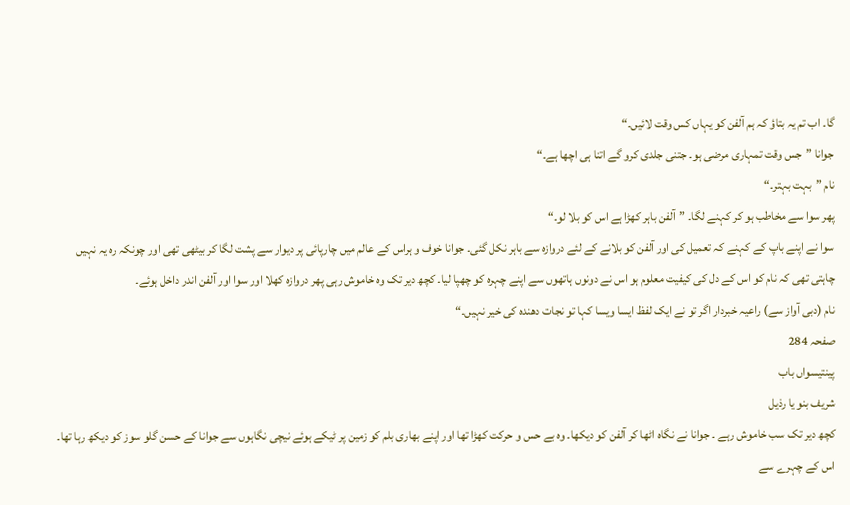گا۔ اب تم یہ بتاؤ کہ ہم آلفن کو یہاں کس وقت لائیں۔“
جوانا ”جس وقت تمہاری مرضی ہو۔ جتنی جلدی کرو گے اتنا ہی اچھا ہے۔“
نام ”بہت بہتر۔“
پھر سوا سے مخاطب ہو کر کہنے لگا۔ ”آلفن باہر کھڑا ہے اس کو بلا لو۔“
سوا نے اپنے باپ کے کہنے کہ تعمیل کی اور آلفن کو بلانے کے لئے دروازہ سے باہر نکل گئی۔ جوانا خوف و ہراس کے عالم میں چارپائی پر دیوار سے پشت لگا کر بیٹھی تھی اور چونکہ رہ یہ نہیں چاہتی تھی کہ نام کو اس کے دل کی کیفیت معلوم ہو اس نے دونوں ہاتھوں سے اپنے چہرہ کو چھپا لیا۔ کچھ دیر تک وہ خاموش رہی پھر دروازہ کھلا اور سوا اور آلفن اندر داخل ہوئے۔
نام (دبی آواز سے) راعیہ خبردار اگر تو نے ایک لفظ ایسا ویسا کہا تو نجات دھندہ کی خیر نہیں۔“
صفحہ 284
پینتیسواں باب
شریف بنو یا رذیل
کچھ دیر تک سب خاموش رہے ۔ جوانا نے نگاہ اٹھا کر آلفن کو دیکھا۔ وہ بے حس و حرکت کھڑا تھا اور اپنے بھاری بلم کو زمین پر ٹیکے ہوئے نیچی نگاہوں سے جوانا کے حسن گلو سوز کو دیکھ رہا تھا۔ اس کے چہرے سے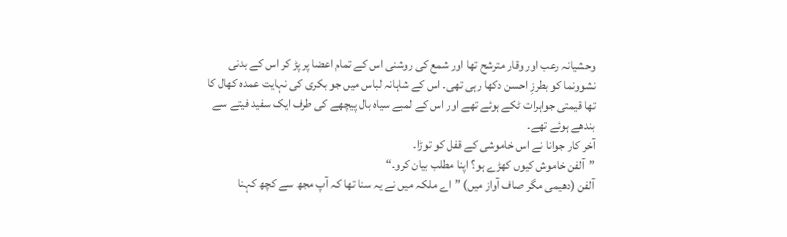وحشیانہ رعب اور وقار مترشح تھا اور شمع کی روشنی اس کے تمام اعضا پر پڑ کر اس کے بدنی نشوونما کو بطرزِ احسن دکھا رہی تھی۔ اس کے شاہانہ لباس میں جو بکری کی نہایت عمدہ کھال کا تھا قیمتی جواہرات ٹکے ہوئے تھے اور اس کے لمبے سیاہ بال پیچھے کی طرف ایک سفید فیتے سے بندھے ہوئے تھے۔
آخر کار جوانا نے اس خاموشی کے قفل کو توڑا۔
”آلفن خاموش کیوں کھڑے ہو؟ اپنا مطلب بیان کرو۔“
آلفن (دھیمی مگر صاف آواز میں) ”اے ملکہ میں نے یہ سنا تھا کہ آپ مجھ سے کچھ کہنا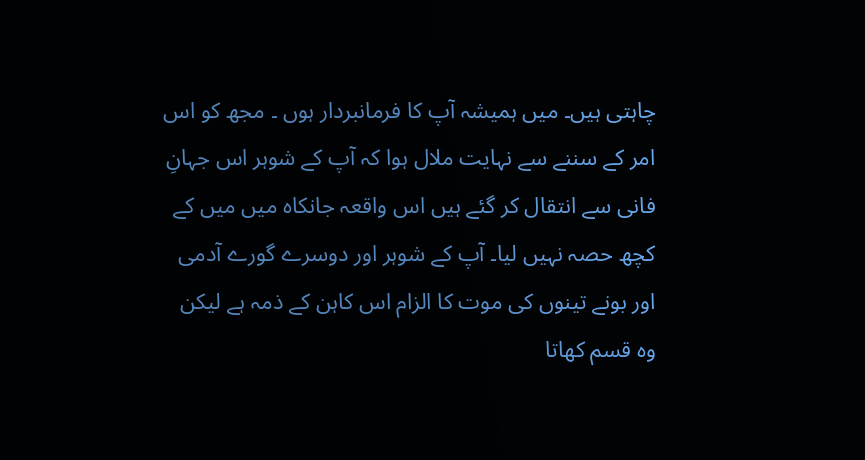چاہتی ہیں۔ میں ہمیشہ آپ کا فرمانبردار ہوں ۔ مجھ کو اس امر کے سننے سے نہایت ملال ہوا کہ آپ کے شوہر اس جہانِ فانی سے انتقال کر گئے ہیں اس واقعہ جانکاہ میں میں کے کچھ حصہ نہیں لیا۔ آپ کے شوہر اور دوسرے گورے آدمی اور بونے تینوں کی موت کا الزام اس کاہن کے ذمہ ہے لیکن وہ قسم کھاتا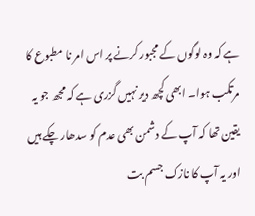ہے کہ وہ لوگوں کے مجبور کرنے پر اس امر نا مطبوع کا مرتکب ہوا۔ ابھی کچھ دیر نہیں گزری ہے کہ مجھ جو یہ یقین تھا کہ آپ کے دشمن بھی عدم کو سدھار چکے ہیں اور یہ آپ کا نازک جسم بت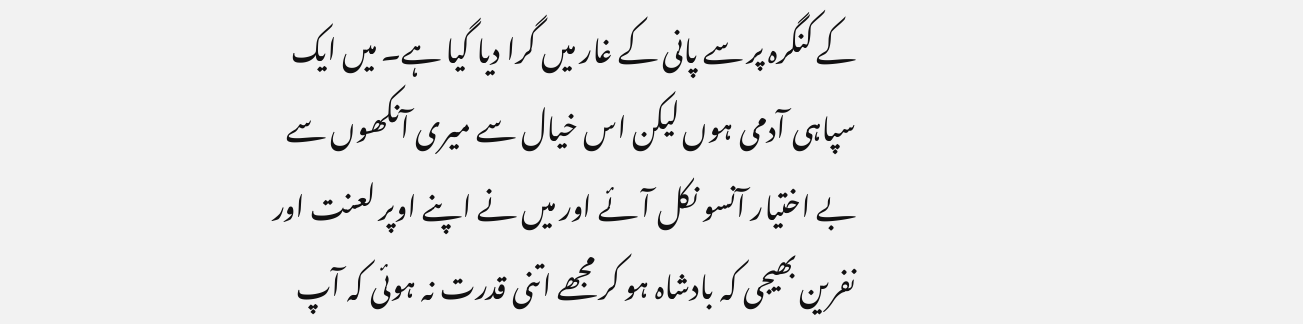کے کنگرہ پر سے پانی کے غار میں گرا دیا گیا ہے۔ میں ایک سپاہی آدمی ہوں لیکن اس خیال سے میری آنکھوں سے بے اختیار آنسو نکل آئے اور میں نے اپنے اوپر لعنت اور نفرین بھیجی کہ بادشاہ ہو کر مجھے اتنی قدرت نہ ہوئی کہ آپ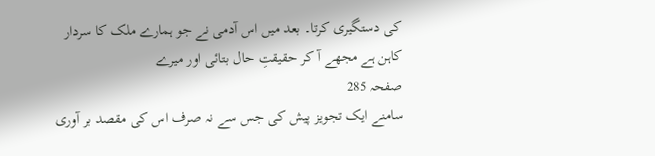کی دستگیری کرتا۔ بعد میں اس آدمی نے جو ہمارے ملک کا سردار کاہن ہے مجھے آ کر حقیقتِ حال بتائی اور میرے
صفحہ 285
سامنے ایک تجویز پیش کی جس سے نہ صرف اس کی مقصد بر آوری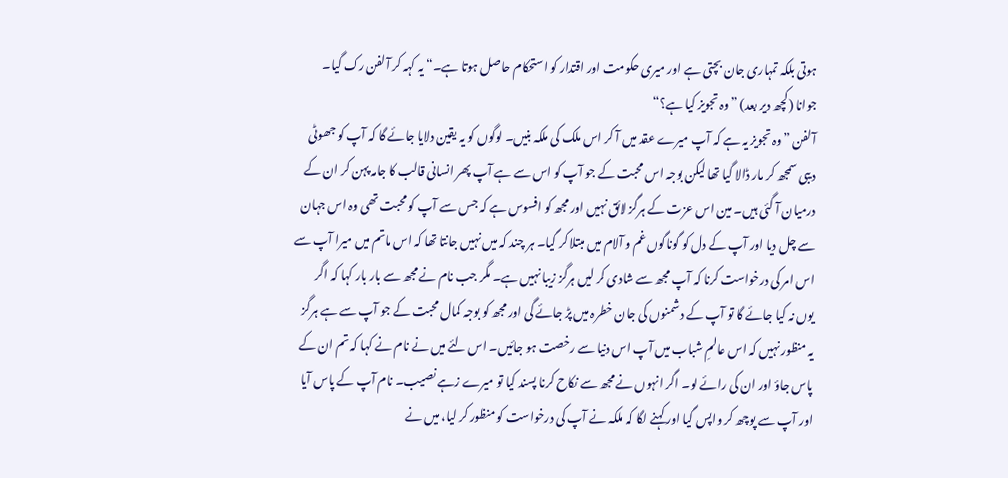ہوتی بلکہ تمہاری جان بچتی ہے اور میری حکومت اور اقتدار کو استحکام حاصل ہوتا ہے۔“ یہ کہہ کر آلفن رک گیا۔
جوانا (کچھ دیر بعد) ”وہ تجویز کیا ہے؟“
آلفن ”وہ تجویز یہ ہے کہ آپ میرے عقد میں آ کر اس ملک کی ملکہ بنیں۔ لوگوں کو یہ یقین دلایا جائے گا کہ آپ کو جھوٹی دیبی سمجھ کر مار ڈالا گیا تھا لیکن بوجہ اس محبت کے جو آپ کو اس سے ہے آپ پھر انسانی قالب کا جامہ پہن کر ان کے درمیان آ گئی ہیں۔ مین اس عزت کے ہرگز لائق نہیں اور مجھ کو افسوس ہے کہ جس سے آپ کو محبت تھی وہ اس جہان سے چل دیا اور آپ کے دل کو گوناگوں غم و آلام میں مبتلا کر گیا۔ ہر چند کہ میں نہیں جانتا تھا کہ اس ماتم میں میرا آپ سے اس امر کی درخواست کرنا کہ آپ مجھ سے شادی کر لیں ہرگز زیبا نہیں ہے۔ مگر جب نام نے مجھ سے بار بار کہا کہ اگر یوں نہ کیا جائے گا تو آپ کے دشمنوں کی جان خطرہ میں پڑ جائے گی اور مجھ کو بوجہ کمال محبت کے جو آپ سے ہے ہرگز یہ منظور نہیں کہ اس عالمِ شباب میں آپ اس دنیا سے رخصت ہو جائیں۔ اس لئے میں نے نام نے کہا کہ تم ان کے پاس جاؤ اور ان کی رائے لو۔ اگر انہوں نے مجھ سے نکاح کرنا پسند کیا تو میرے زہے نصیب۔ نام آپ کے پاس آیا اور آپ سے پوچھ کر واپس گیا اور کہنے لگا کہ ملکہ نے آپ کی درخواست کو منظور کر لیا، میں نے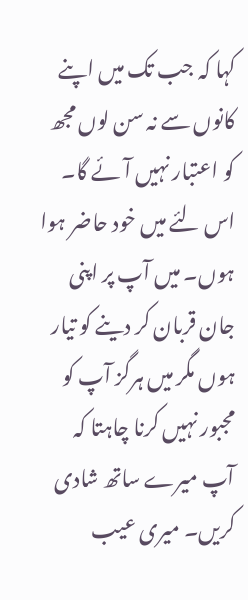کہا کہ جب تک میں اپنے کانوں سے نہ سن لوں مجھ کو اعتبار نہیں آئے گا۔ اس لئے میں خود حاضر ہوا ہوں۔ میں آپ پر اپنی جان قربان کر دینے کو تیار ہوں مگر میں ہرگز آپ کو مجبور نہیں کرنا چاہتا کہ آپ میرے ساتھ شادی کریں۔ میری عیب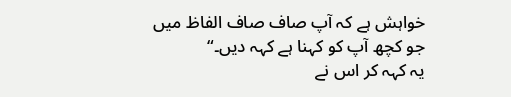خواہش ہے کہ آپ صاف صاف الفاظ میں جو کچھ آپ کو کہنا ہے کہہ دیں۔“
یہ کہہ کر اس نے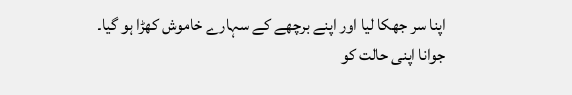اپنا سر جھکا لیا اور اپنے برچھے کے سہارے خاموش کھڑا ہو گیا۔
جوانا اپنی حالت کو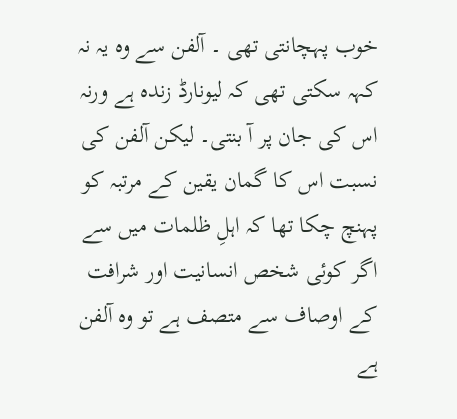خوب پہچانتی تھی ۔ آلفن سے وہ یہ نہ کہہ سکتی تھی کہ لیونارڈ زندہ ہے ورنہ اس کی جان پر آ بنتی۔ لیکن آلفن کی نسبت اس کا گمان یقین کے مرتبہ کو پہنچ چکا تھا کہ اہلِ ظلمات میں سے اگر کوئی شخص انسانیت اور شرافت کے اوصاف سے متصف ہے تو وہ آلفن ہے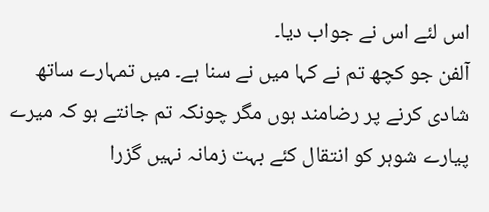اس لئے اس نے جواب دیا۔
آلفن جو کچھ تم نے کہا میں نے سنا ہے۔ میں تمہارے ساتھ شادی کرنے پر رضامند ہوں مگر چونکہ تم جانتے ہو کہ میرے پیارے شوہر کو انتقال کئے بہت زمانہ نہیں گزرا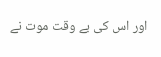اور اس کی بے وقت موت نے